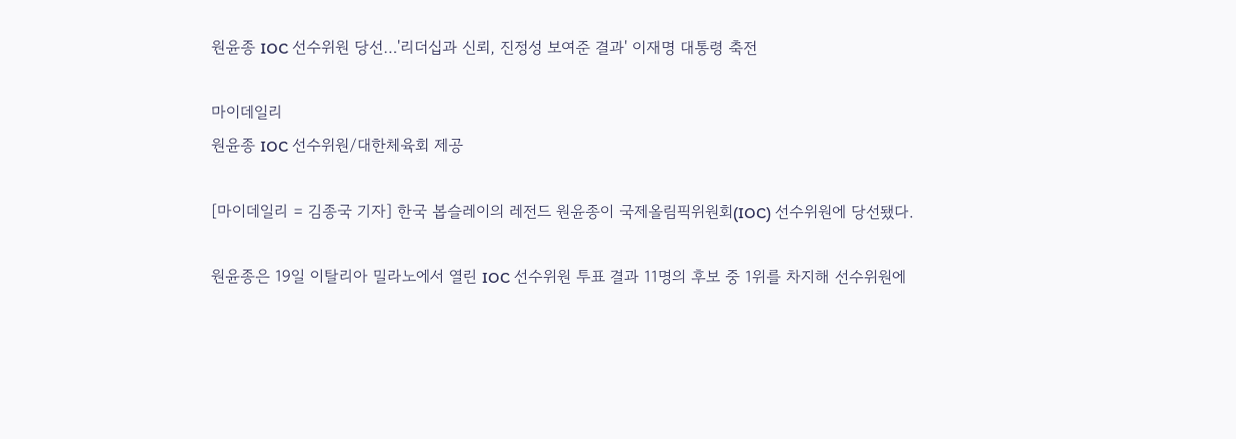원윤종 IOC 선수위원 당선…'리더십과 신뢰, 진정성 보여준 결과' 이재명 대통령 축전

마이데일리
원윤종 IOC 선수위원/대한체육회 제공

[마이데일리 = 김종국 기자] 한국 봅슬레이의 레전드 원윤종이 국제올림픽위원회(IOC) 선수위원에 당선됐다.

원윤종은 19일 이탈리아 밀라노에서 열린 IOC 선수위원 투표 결과 11명의 후보 중 1위를 차지해 선수위원에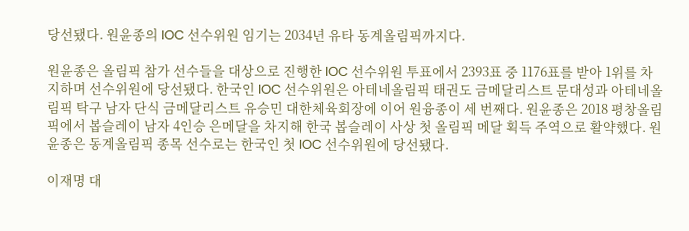당선됐다. 원윤종의 IOC 선수위원 임기는 2034년 유타 동계올림픽까지다.

원윤종은 올림픽 참가 선수들을 대상으로 진행한 IOC 선수위원 투표에서 2393표 중 1176표를 받아 1위를 차지하며 선수위원에 당선됐다. 한국인 IOC 선수위원은 아테네올림픽 태권도 금메달리스트 문대성과 아테네올림픽 탁구 남자 단식 금메달리스트 유승민 대한체육회장에 이어 원융종이 세 번째다. 원윤종은 2018 평창올림픽에서 봅슬레이 남자 4인승 은메달을 차지해 한국 봅슬레이 사상 첫 올림픽 메달 획득 주역으로 활약했다. 원윤종은 동계올림픽 종목 선수로는 한국인 첫 IOC 선수위원에 당선됐다.

이재명 대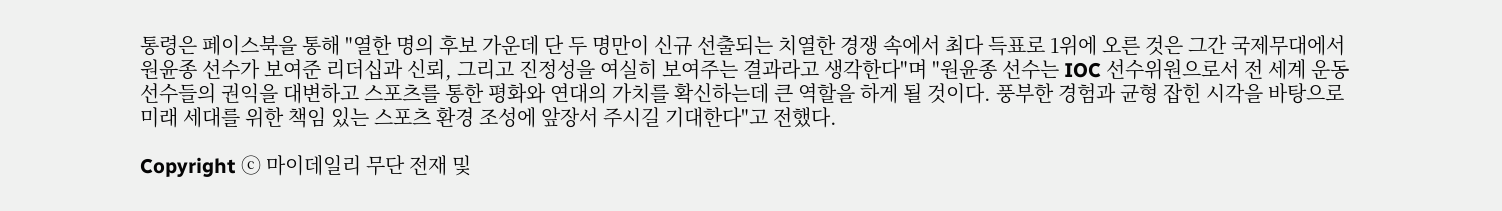통령은 페이스북을 통해 "열한 명의 후보 가운데 단 두 명만이 신규 선출되는 치열한 경쟁 속에서 최다 득표로 1위에 오른 것은 그간 국제무대에서 원윤종 선수가 보여준 리더십과 신뢰, 그리고 진정성을 여실히 보여주는 결과라고 생각한다"며 "원윤종 선수는 IOC 선수위원으로서 전 세계 운동선수들의 권익을 대변하고 스포츠를 통한 평화와 연대의 가치를 확신하는데 큰 역할을 하게 될 것이다. 풍부한 경험과 균형 잡힌 시각을 바탕으로 미래 세대를 위한 책임 있는 스포츠 환경 조성에 앞장서 주시길 기대한다"고 전했다.

Copyright ⓒ 마이데일리 무단 전재 및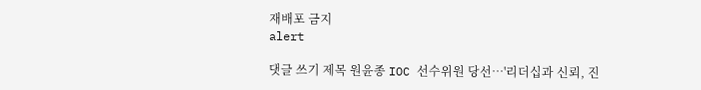재배포 금지
alert

댓글 쓰기 제목 원윤종 IOC 선수위원 당선…'리더십과 신뢰, 진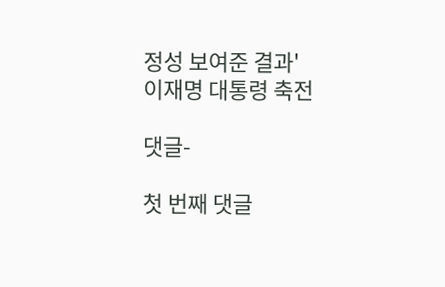정성 보여준 결과' 이재명 대통령 축전

댓글-

첫 번째 댓글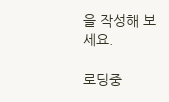을 작성해 보세요.

로딩중